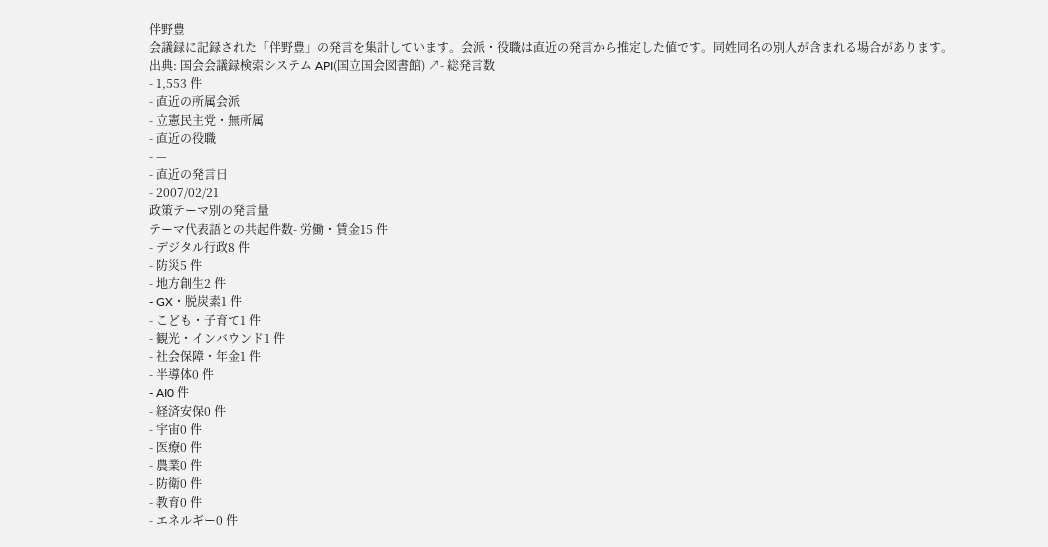伴野豊
会議録に記録された「伴野豊」の発言を集計しています。会派・役職は直近の発言から推定した値です。同姓同名の別人が含まれる場合があります。
出典: 国会会議録検索システム API(国立国会図書館) ↗- 総発言数
- 1,553 件
- 直近の所属会派
- 立憲民主党・無所属
- 直近の役職
- —
- 直近の発言日
- 2007/02/21
政策テーマ別の発言量
テーマ代表語との共起件数- 労働・賃金15 件
- デジタル行政8 件
- 防災5 件
- 地方創生2 件
- GX・脱炭素1 件
- こども・子育て1 件
- 観光・インバウンド1 件
- 社会保障・年金1 件
- 半導体0 件
- AI0 件
- 経済安保0 件
- 宇宙0 件
- 医療0 件
- 農業0 件
- 防衛0 件
- 教育0 件
- エネルギー0 件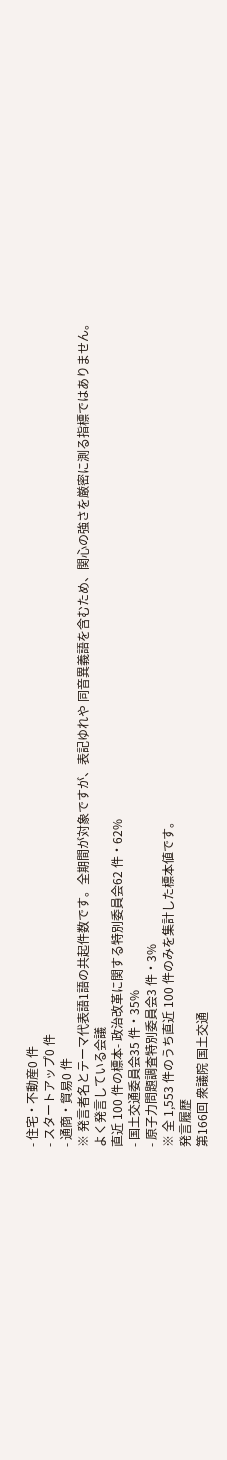- 住宅・不動産0 件
- スタートアップ0 件
- 通商・貿易0 件
※ 発言者名とテーマ代表語1語の共起件数です。全期間が対象ですが、表記ゆれや 同音異義語を含むため、関心の強さを厳密に測る指標ではありません。
よく発言している会議
直近 100 件の標本- 政治改革に関する特別委員会62 件・62%
- 国土交通委員会35 件・35%
- 原子力問題調査特別委員会3 件・3%
※ 全 1,553 件のうち直近 100 件のみを集計した標本値です。
発言履歴
第166回 衆議院 国土交通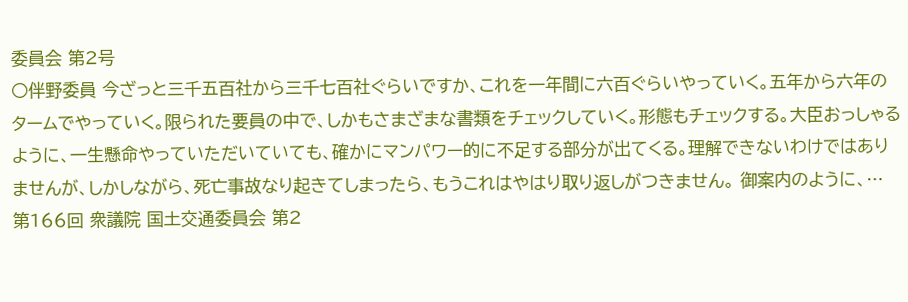委員会 第2号
○伴野委員 今ざっと三千五百社から三千七百社ぐらいですか、これを一年間に六百ぐらいやっていく。五年から六年のタームでやっていく。限られた要員の中で、しかもさまざまな書類をチェックしていく。形態もチェックする。大臣おっしゃるように、一生懸命やっていただいていても、確かにマンパワー的に不足する部分が出てくる。理解できないわけではありませんが、しかしながら、死亡事故なり起きてしまったら、もうこれはやはり取り返しがつきません。 御案内のように、…
第166回 衆議院 国土交通委員会 第2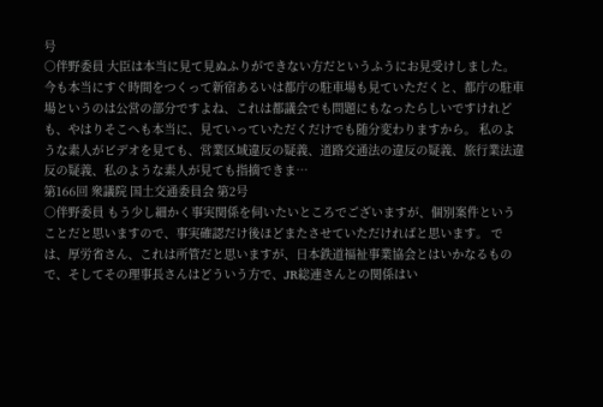号
○伴野委員 大臣は本当に見て見ぬふりができない方だというふうにお見受けしました。今も本当にすぐ時間をつくって新宿あるいは都庁の駐車場も見ていただくと、都庁の駐車場というのは公営の部分ですよね、これは都議会でも問題にもなったらしいですけれども、やはりそこへも本当に、見ていっていただくだけでも随分変わりますから。 私のような素人がビデオを見ても、営業区域違反の疑義、道路交通法の違反の疑義、旅行業法違反の疑義、私のような素人が見ても指摘できま…
第166回 衆議院 国土交通委員会 第2号
○伴野委員 もう少し細かく事実関係を伺いたいところでございますが、個別案件ということだと思いますので、事実確認だけ後ほどまたさせていただければと思います。 では、厚労省さん、これは所管だと思いますが、日本鉄道福祉事業協会とはいかなるもので、そしてその理事長さんはどういう方で、JR総連さんとの関係はい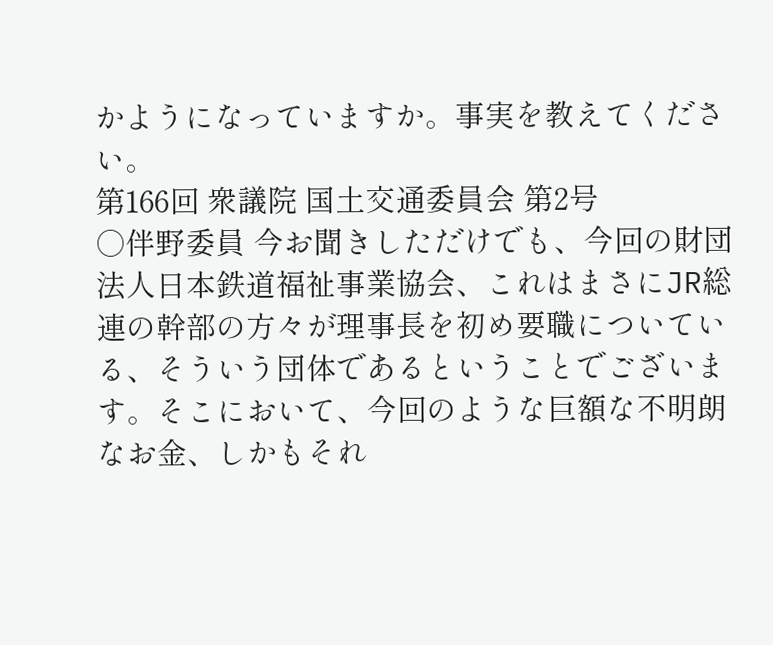かようになっていますか。事実を教えてください。
第166回 衆議院 国土交通委員会 第2号
○伴野委員 今お聞きしただけでも、今回の財団法人日本鉄道福祉事業協会、これはまさにJR総連の幹部の方々が理事長を初め要職についている、そういう団体であるということでございます。そこにおいて、今回のような巨額な不明朗なお金、しかもそれ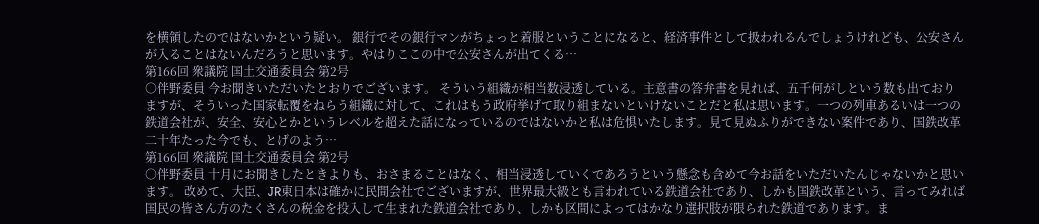を横領したのではないかという疑い。 銀行でその銀行マンがちょっと着服ということになると、経済事件として扱われるんでしょうけれども、公安さんが入ることはないんだろうと思います。やはりここの中で公安さんが出てくる…
第166回 衆議院 国土交通委員会 第2号
○伴野委員 今お聞きいただいたとおりでございます。 そういう組織が相当数浸透している。主意書の答弁書を見れば、五千何がしという数も出ておりますが、そういった国家転覆をねらう組織に対して、これはもう政府挙げて取り組まないといけないことだと私は思います。一つの列車あるいは一つの鉄道会社が、安全、安心とかというレベルを超えた話になっているのではないかと私は危惧いたします。見て見ぬふりができない案件であり、国鉄改革二十年たった今でも、とげのよう…
第166回 衆議院 国土交通委員会 第2号
○伴野委員 十月にお聞きしたときよりも、おさまることはなく、相当浸透していくであろうという懸念も含めて今お話をいただいたんじゃないかと思います。 改めて、大臣、JR東日本は確かに民間会社でございますが、世界最大級とも言われている鉄道会社であり、しかも国鉄改革という、言ってみれば国民の皆さん方のたくさんの税金を投入して生まれた鉄道会社であり、しかも区間によってはかなり選択肢が限られた鉄道であります。ま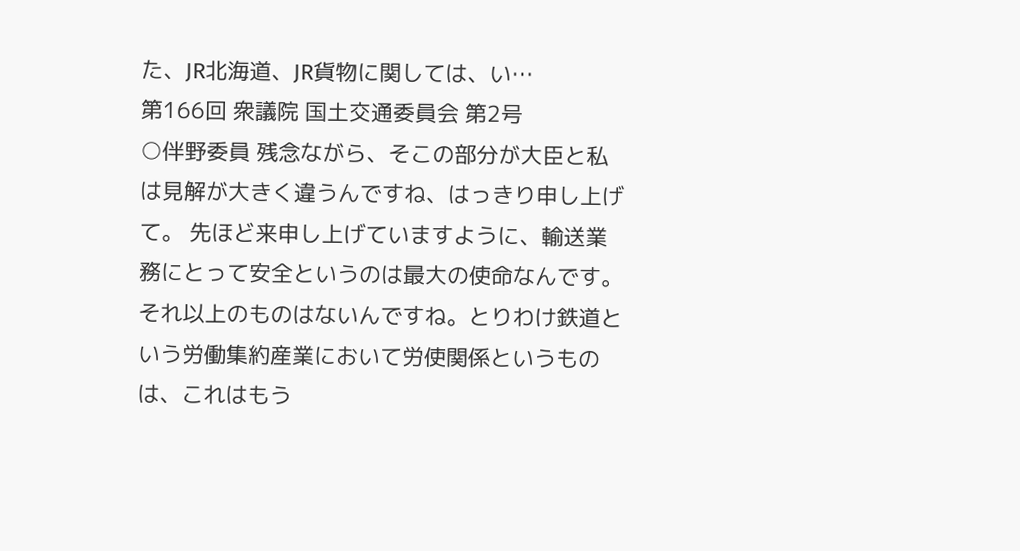た、JR北海道、JR貨物に関しては、い…
第166回 衆議院 国土交通委員会 第2号
○伴野委員 残念ながら、そこの部分が大臣と私は見解が大きく違うんですね、はっきり申し上げて。 先ほど来申し上げていますように、輸送業務にとって安全というのは最大の使命なんです。それ以上のものはないんですね。とりわけ鉄道という労働集約産業において労使関係というものは、これはもう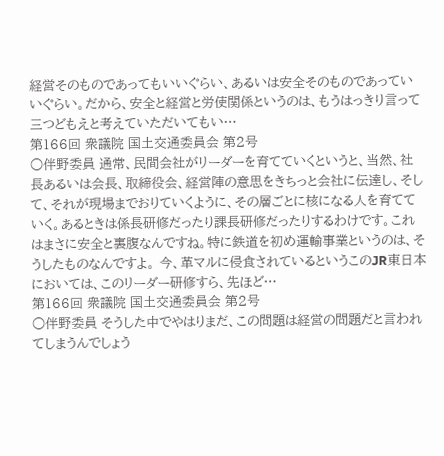経営そのものであってもいいぐらい、あるいは安全そのものであっていいぐらい。だから、安全と経営と労使関係というのは、もうはっきり言って三つどもえと考えていただいてもい…
第166回 衆議院 国土交通委員会 第2号
○伴野委員 通常、民間会社がリーダーを育てていくというと、当然、社長あるいは会長、取締役会、経営陣の意思をきちっと会社に伝達し、そして、それが現場までおりていくように、その層ごとに核になる人を育てていく。あるときは係長研修だったり課長研修だったりするわけです。これはまさに安全と裏腹なんですね。特に鉄道を初め運輸事業というのは、そうしたものなんですよ。 今、革マルに侵食されているというこのJR東日本においては、このリーダー研修すら、先ほど…
第166回 衆議院 国土交通委員会 第2号
○伴野委員 そうした中でやはりまだ、この問題は経営の問題だと言われてしまうんでしょう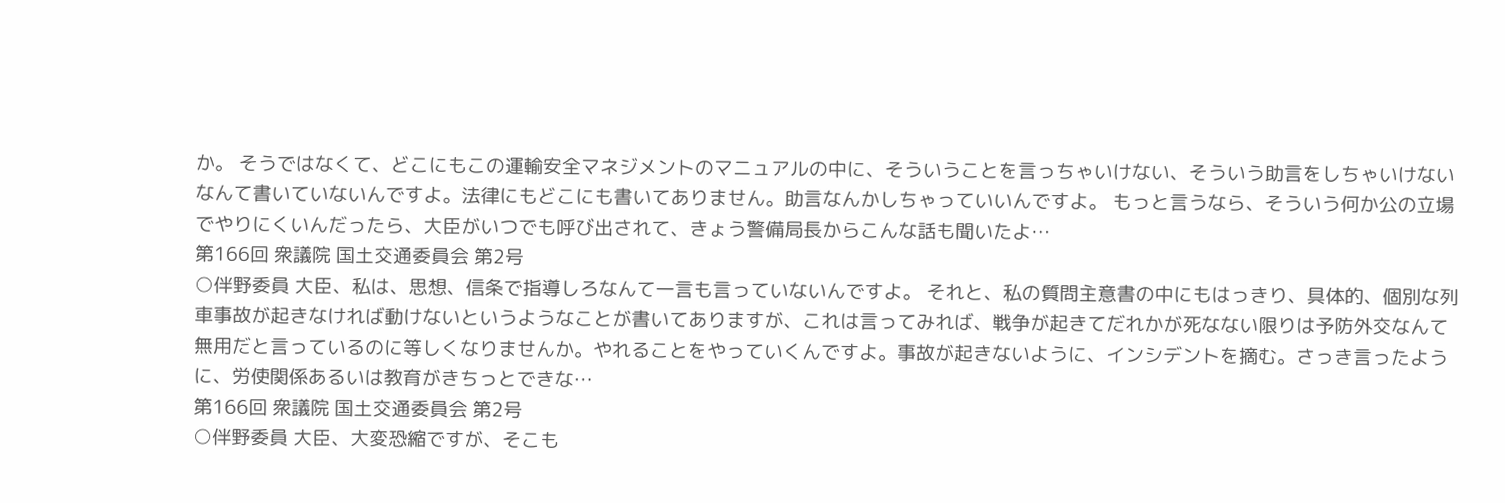か。 そうではなくて、どこにもこの運輸安全マネジメントのマニュアルの中に、そういうことを言っちゃいけない、そういう助言をしちゃいけないなんて書いていないんですよ。法律にもどこにも書いてありません。助言なんかしちゃっていいんですよ。 もっと言うなら、そういう何か公の立場でやりにくいんだったら、大臣がいつでも呼び出されて、きょう警備局長からこんな話も聞いたよ…
第166回 衆議院 国土交通委員会 第2号
○伴野委員 大臣、私は、思想、信条で指導しろなんて一言も言っていないんですよ。 それと、私の質問主意書の中にもはっきり、具体的、個別な列車事故が起きなければ動けないというようなことが書いてありますが、これは言ってみれば、戦争が起きてだれかが死なない限りは予防外交なんて無用だと言っているのに等しくなりませんか。やれることをやっていくんですよ。事故が起きないように、インシデントを摘む。さっき言ったように、労使関係あるいは教育がきちっとできな…
第166回 衆議院 国土交通委員会 第2号
○伴野委員 大臣、大変恐縮ですが、そこも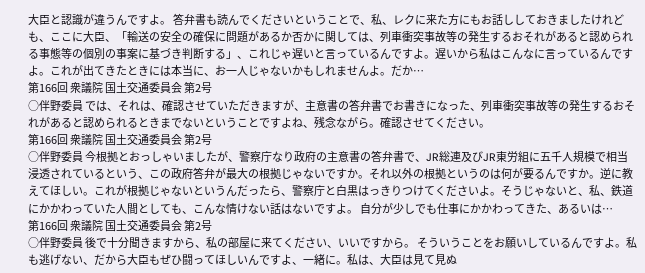大臣と認識が違うんですよ。 答弁書も読んでくださいということで、私、レクに来た方にもお話ししておきましたけれども、ここに大臣、「輸送の安全の確保に問題があるか否かに関しては、列車衝突事故等の発生するおそれがあると認められる事態等の個別の事案に基づき判断する」、これじゃ遅いと言っているんですよ。遅いから私はこんなに言っているんですよ。これが出てきたときには本当に、お一人じゃないかもしれませんよ。だか…
第166回 衆議院 国土交通委員会 第2号
○伴野委員 では、それは、確認させていただきますが、主意書の答弁書でお書きになった、列車衝突事故等の発生するおそれがあると認められるときまでないということですよね、残念ながら。確認させてください。
第166回 衆議院 国土交通委員会 第2号
○伴野委員 今根拠とおっしゃいましたが、警察庁なり政府の主意書の答弁書で、JR総連及びJR東労組に五千人規模で相当浸透されているという、この政府答弁が最大の根拠じゃないですか。それ以外の根拠というのは何が要るんですか。逆に教えてほしい。これが根拠じゃないというんだったら、警察庁と白黒はっきりつけてくださいよ。そうじゃないと、私、鉄道にかかわっていた人間としても、こんな情けない話はないですよ。 自分が少しでも仕事にかかわってきた、あるいは…
第166回 衆議院 国土交通委員会 第2号
○伴野委員 後で十分聞きますから、私の部屋に来てください、いいですから。 そういうことをお願いしているんですよ。私も逃げない、だから大臣もぜひ闘ってほしいんですよ、一緒に。私は、大臣は見て見ぬ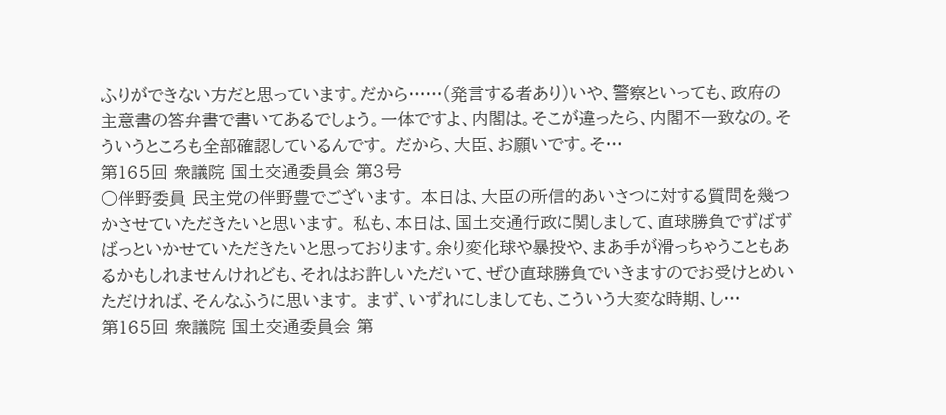ふりができない方だと思っています。だから……(発言する者あり)いや、警察といっても、政府の主意書の答弁書で書いてあるでしょう。一体ですよ、内閣は。そこが違ったら、内閣不一致なの。そういうところも全部確認しているんです。 だから、大臣、お願いです。そ…
第165回 衆議院 国土交通委員会 第3号
○伴野委員 民主党の伴野豊でございます。 本日は、大臣の所信的あいさつに対する質問を幾つかさせていただきたいと思います。 私も、本日は、国土交通行政に関しまして、直球勝負でずばずばっといかせていただきたいと思っております。余り変化球や暴投や、まあ手が滑っちゃうこともあるかもしれませんけれども、それはお許しいただいて、ぜひ直球勝負でいきますのでお受けとめいただければ、そんなふうに思います。 まず、いずれにしましても、こういう大変な時期、し…
第165回 衆議院 国土交通委員会 第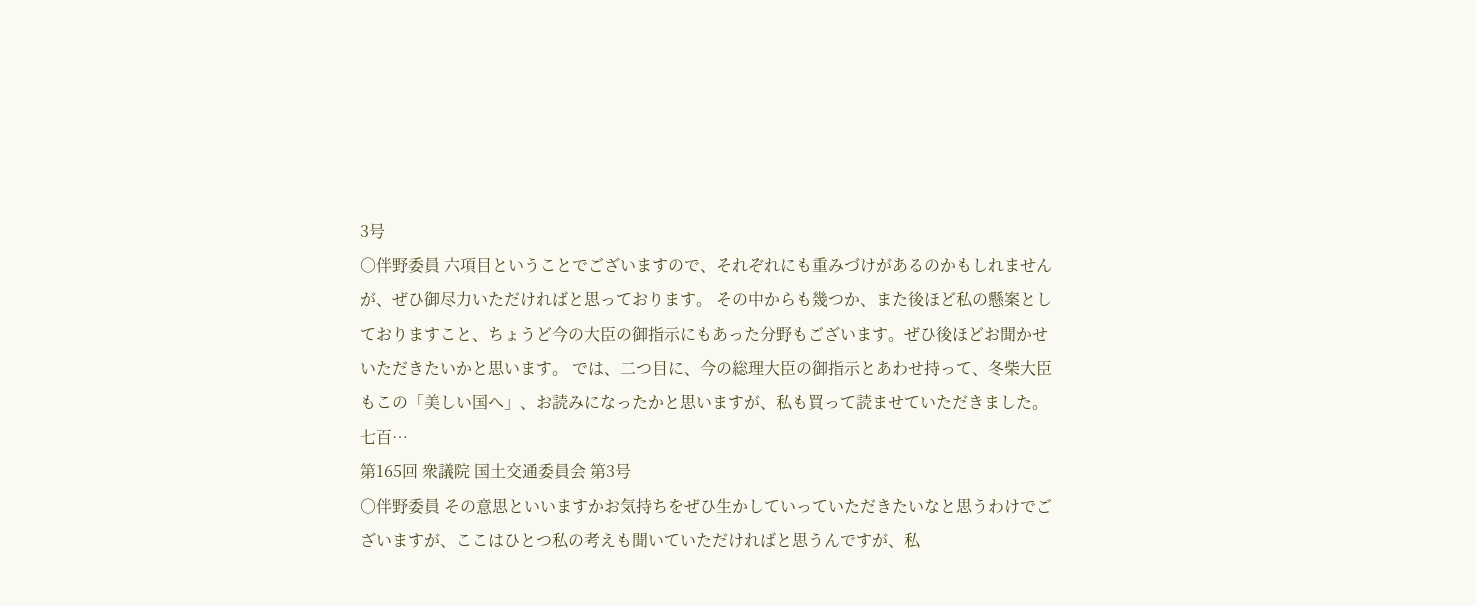3号
○伴野委員 六項目ということでございますので、それぞれにも重みづけがあるのかもしれませんが、ぜひ御尽力いただければと思っております。 その中からも幾つか、また後ほど私の懸案としておりますこと、ちょうど今の大臣の御指示にもあった分野もございます。ぜひ後ほどお聞かせいただきたいかと思います。 では、二つ目に、今の総理大臣の御指示とあわせ持って、冬柴大臣もこの「美しい国へ」、お読みになったかと思いますが、私も買って読ませていただきました。七百…
第165回 衆議院 国土交通委員会 第3号
○伴野委員 その意思といいますかお気持ちをぜひ生かしていっていただきたいなと思うわけでございますが、ここはひとつ私の考えも聞いていただければと思うんですが、私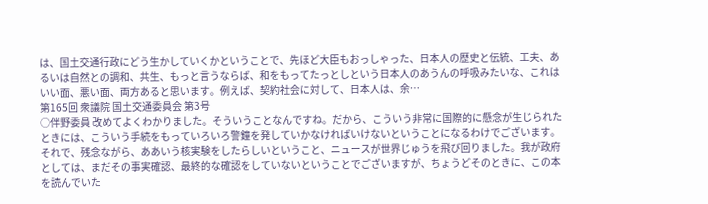は、国土交通行政にどう生かしていくかということで、先ほど大臣もおっしゃった、日本人の歴史と伝統、工夫、あるいは自然との調和、共生、もっと言うならば、和をもってたっとしという日本人のあうんの呼吸みたいな、これはいい面、悪い面、両方あると思います。例えば、契約社会に対して、日本人は、余…
第165回 衆議院 国土交通委員会 第3号
○伴野委員 改めてよくわかりました。そういうことなんですね。だから、こういう非常に国際的に懸念が生じられたときには、こういう手続をもっていろいろ警鐘を発していかなければいけないということになるわけでございます。 それで、残念ながら、ああいう核実験をしたらしいということ、ニュースが世界じゅうを飛び回りました。我が政府としては、まだその事実確認、最終的な確認をしていないということでございますが、ちょうどそのときに、この本を読んでいた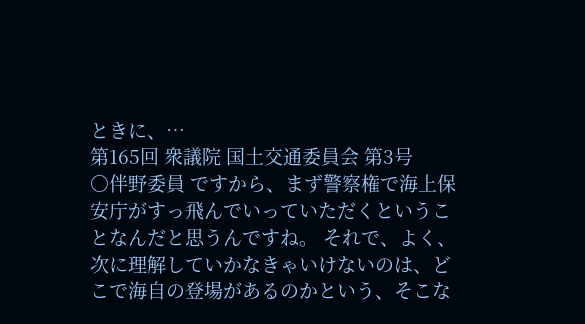ときに、…
第165回 衆議院 国土交通委員会 第3号
○伴野委員 ですから、まず警察権で海上保安庁がすっ飛んでいっていただくということなんだと思うんですね。 それで、よく、次に理解していかなきゃいけないのは、どこで海自の登場があるのかという、そこな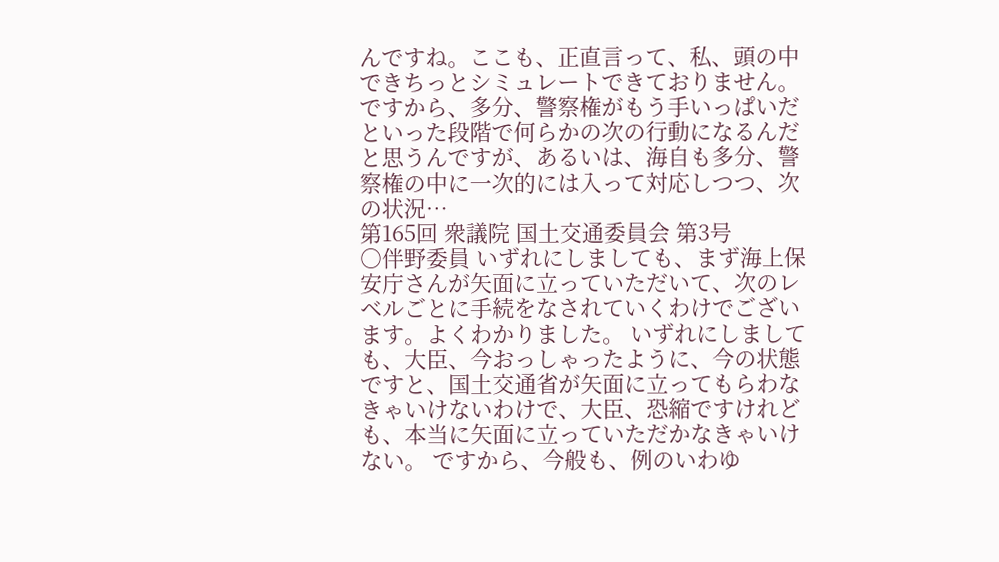んですね。ここも、正直言って、私、頭の中できちっとシミュレートできておりません。ですから、多分、警察権がもう手いっぱいだといった段階で何らかの次の行動になるんだと思うんですが、あるいは、海自も多分、警察権の中に一次的には入って対応しつつ、次の状況…
第165回 衆議院 国土交通委員会 第3号
○伴野委員 いずれにしましても、まず海上保安庁さんが矢面に立っていただいて、次のレベルごとに手続をなされていくわけでございます。よくわかりました。 いずれにしましても、大臣、今おっしゃったように、今の状態ですと、国土交通省が矢面に立ってもらわなきゃいけないわけで、大臣、恐縮ですけれども、本当に矢面に立っていただかなきゃいけない。 ですから、今般も、例のいわゆ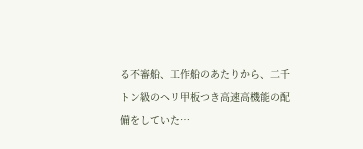る不審船、工作船のあたりから、二千トン級のヘリ甲板つき高速高機能の配備をしていた…